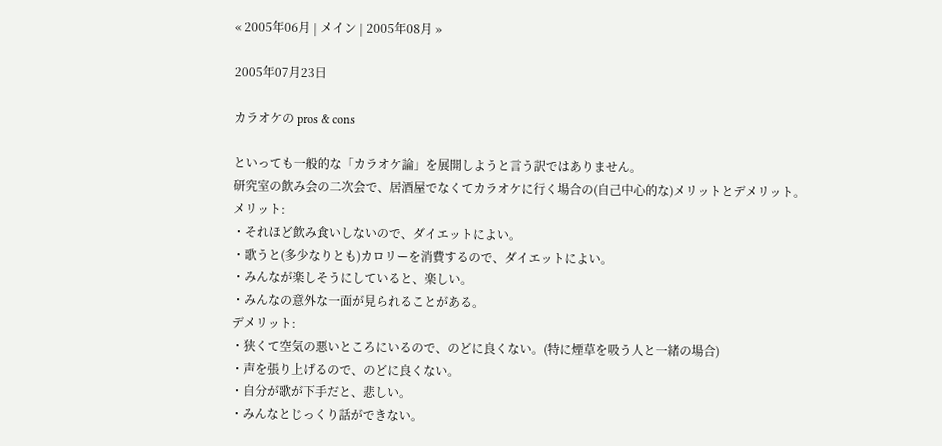« 2005年06月 | メイン | 2005年08月 »

2005年07月23日

カラオケの pros & cons

といっても一般的な「カラオケ論」を展開しようと言う訳ではありません。
研究室の飲み会の二次会で、居酒屋でなくてカラオケに行く場合の(自己中心的な)メリットとデメリット。
メリット:
・それほど飲み食いしないので、ダイエットによい。
・歌うと(多少なりとも)カロリーを消費するので、ダイエットによい。
・みんなが楽しそうにしていると、楽しい。
・みんなの意外な一面が見られることがある。
デメリット:
・狭くて空気の悪いところにいるので、のどに良くない。(特に煙草を吸う人と一緒の場合)
・声を張り上げるので、のどに良くない。
・自分が歌が下手だと、悲しい。
・みんなとじっくり話ができない。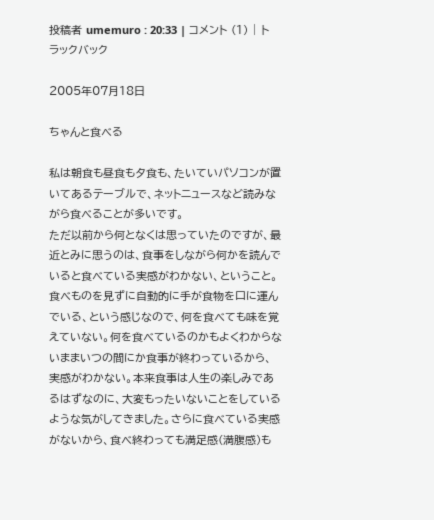投稿者 umemuro : 20:33 | コメント (1) | トラックバック

2005年07月18日

ちゃんと食べる

私は朝食も昼食も夕食も、たいていパソコンが置いてあるテーブルで、ネットニュースなど読みながら食べることが多いです。
ただ以前から何となくは思っていたのですが、最近とみに思うのは、食事をしながら何かを読んでいると食べている実感がわかない、ということ。食べものを見ずに自動的に手が食物を口に運んでいる、という感じなので、何を食べても味を覚えていない。何を食べているのかもよくわからないままいつの間にか食事が終わっているから、実感がわかない。本来食事は人生の楽しみであるはずなのに、大変もったいないことをしているような気がしてきました。さらに食べている実感がないから、食べ終わっても満足感(満腹感)も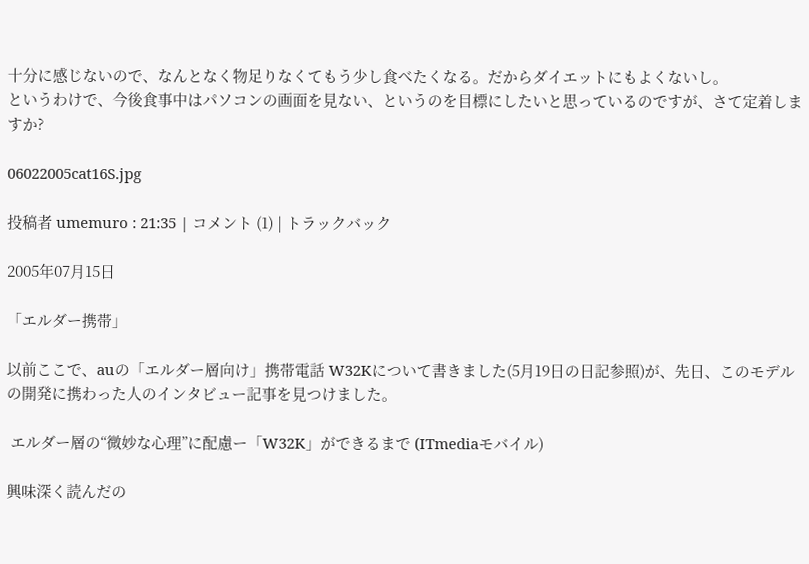十分に感じないので、なんとなく物足りなくてもう少し食べたくなる。だからダイエットにもよくないし。
というわけで、今後食事中はパソコンの画面を見ない、というのを目標にしたいと思っているのですが、さて定着しますか?

06022005cat16S.jpg

投稿者 umemuro : 21:35 | コメント (1) | トラックバック

2005年07月15日

「エルダー携帯」

以前ここで、auの「エルダー層向け」携帯電話 W32Kについて書きました(5月19日の日記参照)が、先日、このモデルの開発に携わった人のインタビュー記事を見つけました。

 エルダー層の“微妙な心理”に配慮ー「W32K」ができるまで (ITmediaモバイル)

興味深く読んだの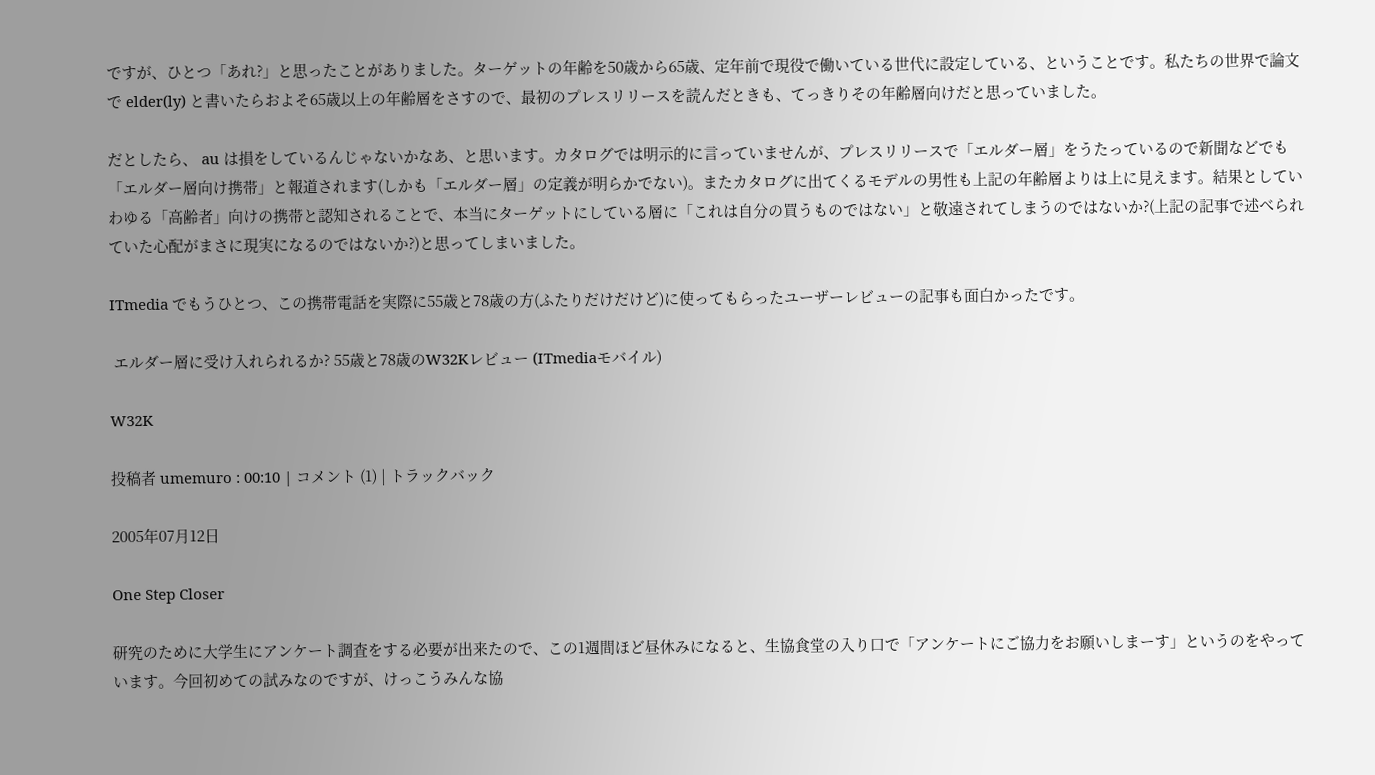ですが、ひとつ「あれ?」と思ったことがありました。ターゲットの年齢を50歳から65歳、定年前で現役で働いている世代に設定している、ということです。私たちの世界で論文で elder(ly) と書いたらおよそ65歳以上の年齢層をさすので、最初のプレスリリースを読んだときも、てっきりその年齢層向けだと思っていました。

だとしたら、 au は損をしているんじゃないかなあ、と思います。カタログでは明示的に言っていませんが、プレスリリースで「エルダー層」をうたっているので新聞などでも「エルダー層向け携帯」と報道されます(しかも「エルダー層」の定義が明らかでない)。またカタログに出てくるモデルの男性も上記の年齢層よりは上に見えます。結果としていわゆる「高齢者」向けの携帯と認知されることで、本当にターゲットにしている層に「これは自分の買うものではない」と敬遠されてしまうのではないか?(上記の記事で述べられていた心配がまさに現実になるのではないか?)と思ってしまいました。

ITmedia でもうひとつ、この携帯電話を実際に55歳と78歳の方(ふたりだけだけど)に使ってもらったユーザーレビューの記事も面白かったです。

 エルダー層に受け入れられるか? 55歳と78歳のW32Kレビュー (ITmediaモバイル)

W32K

投稿者 umemuro : 00:10 | コメント (1) | トラックバック

2005年07月12日

One Step Closer

研究のために大学生にアンケート調査をする必要が出来たので、この1週間ほど昼休みになると、生協食堂の入り口で「アンケートにご協力をお願いしまーす」というのをやっています。今回初めての試みなのですが、けっこうみんな協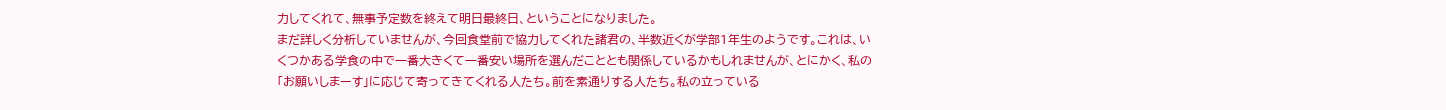力してくれて、無事予定数を終えて明日最終日、ということになりました。
まだ詳しく分析していませんが、今回食堂前で協力してくれた諸君の、半数近くが学部1年生のようです。これは、いくつかある学食の中で一番大きくて一番安い場所を選んだこととも関係しているかもしれませんが、とにかく、私の「お願いしまーす」に応じて寄ってきてくれる人たち。前を素通りする人たち。私の立っている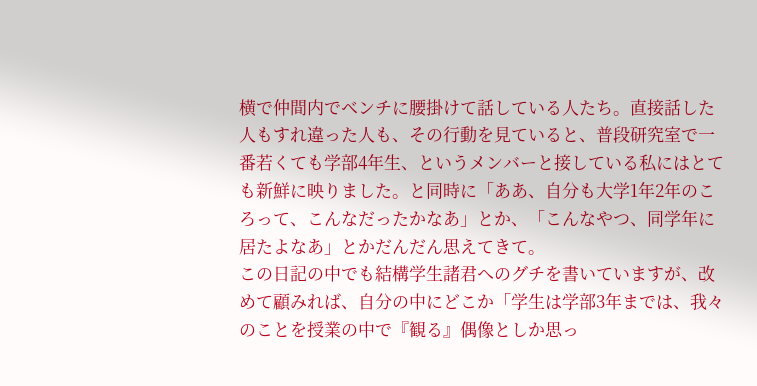横で仲間内でベンチに腰掛けて話している人たち。直接話した人もすれ違った人も、その行動を見ていると、普段研究室で一番若くても学部4年生、というメンバーと接している私にはとても新鮮に映りました。と同時に「ああ、自分も大学1年2年のころって、こんなだったかなあ」とか、「こんなやつ、同学年に居たよなあ」とかだんだん思えてきて。
この日記の中でも結構学生諸君へのグチを書いていますが、改めて顧みれば、自分の中にどこか「学生は学部3年までは、我々のことを授業の中で『観る』偶像としか思っ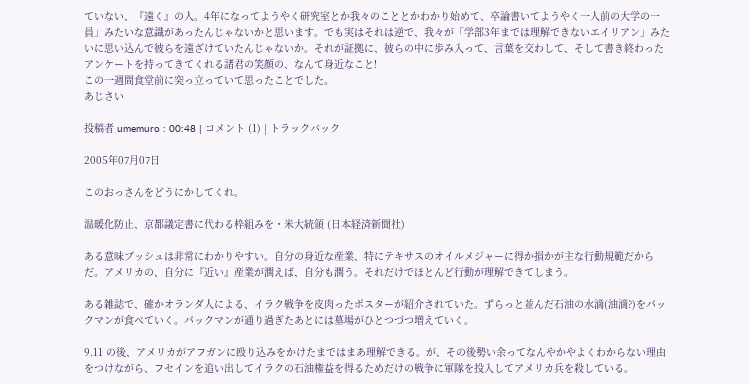ていない、『遠く』の人。4年になってようやく研究室とか我々のこととかわかり始めて、卒論書いてようやく一人前の大学の一員」みたいな意識があったんじゃないかと思います。でも実はそれは逆で、我々が「学部3年までは理解できないエイリアン」みたいに思い込んで彼らを遠ざけていたんじゃないか。それが証拠に、彼らの中に歩み入って、言葉を交わして、そして書き終わったアンケートを持ってきてくれる諸君の笑顔の、なんて身近なこと!
この一週間食堂前に突っ立っていて思ったことでした。
あじさい

投稿者 umemuro : 00:48 | コメント (1) | トラックバック

2005年07月07日

このおっさんをどうにかしてくれ。

温暖化防止、京都議定書に代わる枠組みを・米大統領 (日本経済新聞社)

ある意味ブッシュは非常にわかりやすい。自分の身近な産業、特にテキサスのオイルメジャーに得か損かが主な行動規範だからだ。アメリカの、自分に『近い』産業が潤えば、自分も潤う。それだけでほとんど行動が理解できてしまう。

ある雑誌で、確かオランダ人による、イラク戦争を皮肉ったポスターが紹介されていた。ずらっと並んだ石油の水滴(油滴?)をパックマンが食べていく。パックマンが通り過ぎたあとには墓場がひとつづつ増えていく。

9.11 の後、アメリカがアフガンに殴り込みをかけたまではまあ理解できる。が、その後勢い余ってなんやかやよくわからない理由をつけながら、フセインを追い出してイラクの石油権益を得るためだけの戦争に軍隊を投入してアメリカ兵を殺している。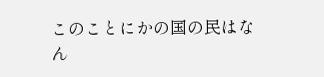このことにかの国の民はなん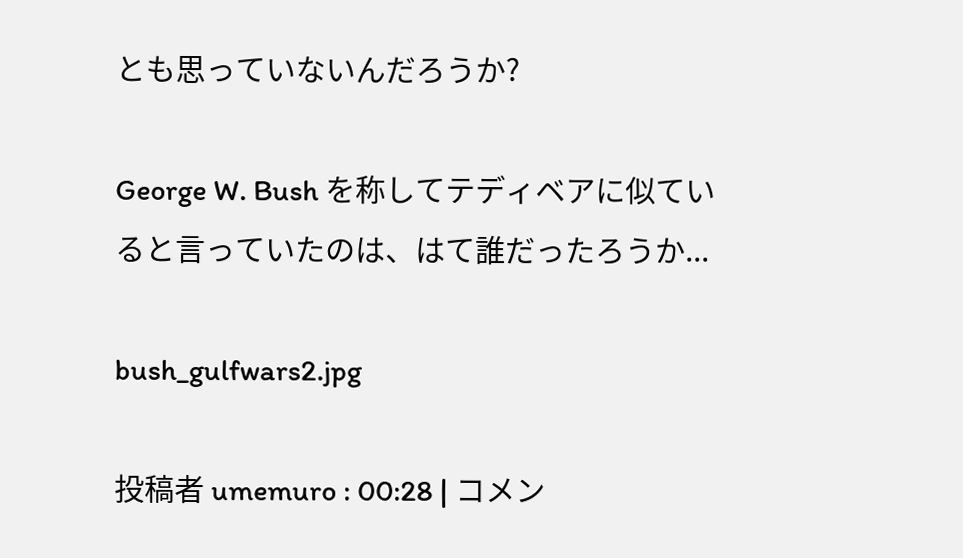とも思っていないんだろうか?

George W. Bush を称してテディベアに似ていると言っていたのは、はて誰だったろうか...

bush_gulfwars2.jpg

投稿者 umemuro : 00:28 | コメン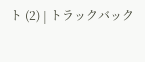ト (2) | トラックバック